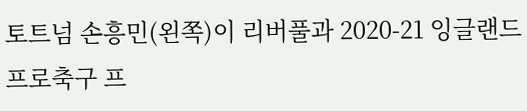토트넘 손흥민(왼쪽)이 리버풀과 2020-21 잉글랜드프로축구 프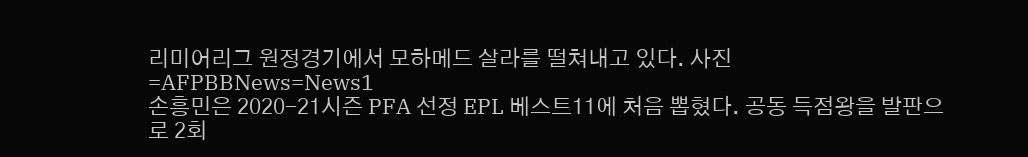리미어리그 원정경기에서 모하메드 살라를 떨쳐내고 있다. 사진=AFPBBNews=News1
손흥민은 2020-21시즌 PFA 선정 EPL 베스트11에 처음 뽑혔다. 공동 득점왕을 발판으로 2회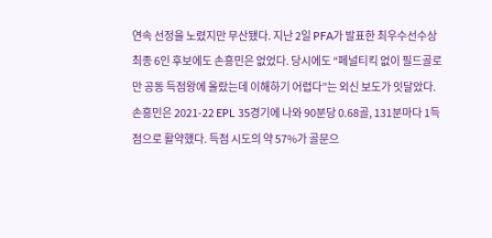연속 선정을 노렸지만 무산됐다. 지난 2일 PFA가 발표한 최우수선수상 최종 6인 후보에도 손흥민은 없었다. 당시에도 “페널티킥 없이 필드골로만 공동 득점왕에 올랐는데 이해하기 어렵다”는 외신 보도가 잇달았다.
손흥민은 2021-22 EPL 35경기에 나와 90분당 0.68골, 131분마다 1득점으로 활약했다. 득점 시도의 약 57%가 골문으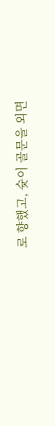로 향했고, 슛이 골문을 외면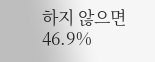하지 않으면 46.9%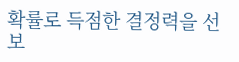확률로 득점한 결정력을 선보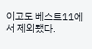이고도 베스트11에서 제외됐다.